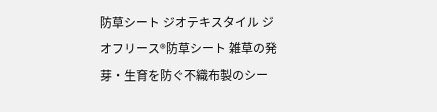防草シート ジオテキスタイル ジオフリース®防草シート 雑草の発芽・生育を防ぐ不織布製のシー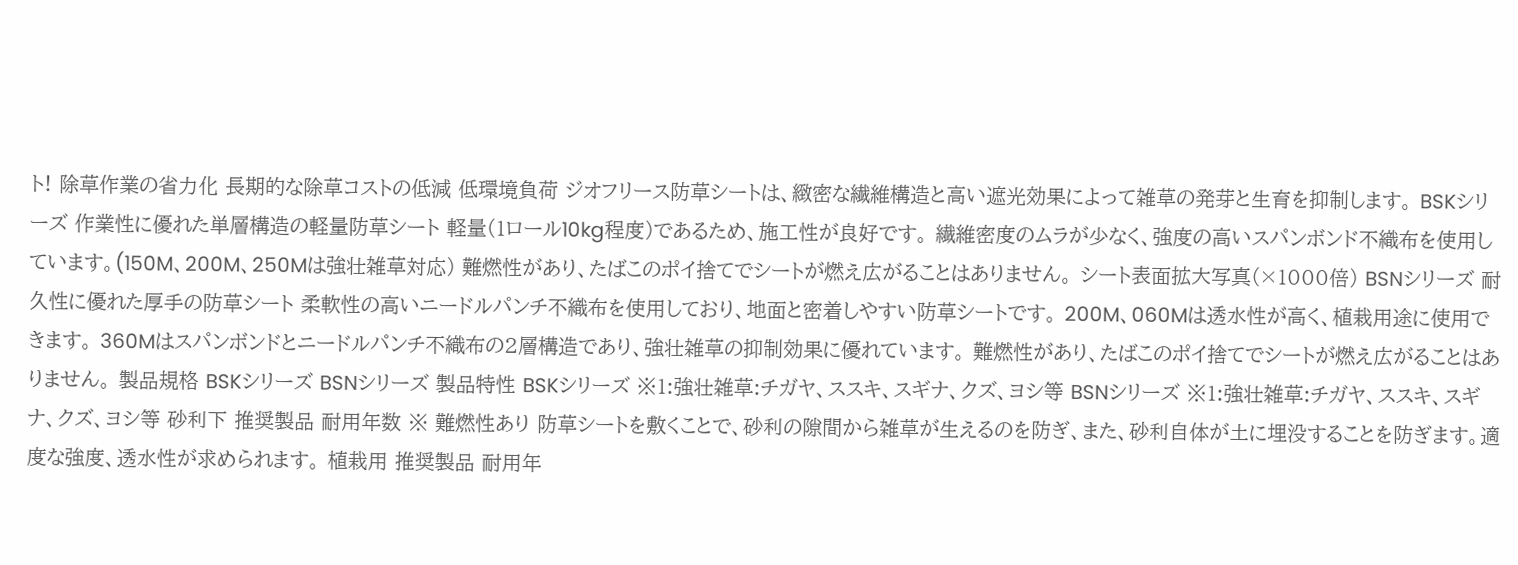ト! 除草作業の省力化 長期的な除草コストの低減 低環境負荷 ジオフリース防草シートは、緻密な繊維構造と高い遮光効果によって雑草の発芽と生育を抑制します。 BSKシリーズ 作業性に優れた単層構造の軽量防草シート 軽量(1ロール10kg程度)であるため、施工性が良好です。 繊維密度のムラが少なく、強度の高いスパンボンド不織布を使用しています。(150M、200M、250Mは強壮雑草対応) 難燃性があり、たばこのポイ捨てでシートが燃え広がることはありません。 シート表面拡大写真(×1000倍) BSNシリーズ 耐久性に優れた厚手の防草シート 柔軟性の高いニードルパンチ不織布を使用しており、地面と密着しやすい防草シートです。 200M、060Mは透水性が高く、植栽用途に使用できます。 360Mはスパンボンドとニードルパンチ不織布の2層構造であり、強壮雑草の抑制効果に優れています。 難燃性があり、たばこのポイ捨てでシートが燃え広がることはありません。 製品規格 BSKシリーズ BSNシリーズ 製品特性 BSKシリーズ ※1:強壮雑草:チガヤ、ススキ、スギナ、クズ、ヨシ等 BSNシリーズ ※1:強壮雑草:チガヤ、ススキ、スギナ、クズ、ヨシ等 砂利下 推奨製品 耐用年数 ※ 難燃性あり 防草シートを敷くことで、砂利の隙間から雑草が生えるのを防ぎ、また、砂利自体が土に埋没することを防ぎます。適度な強度、透水性が求められます。 植栽用 推奨製品 耐用年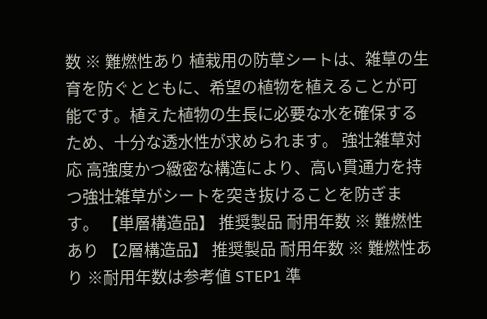数 ※ 難燃性あり 植栽用の防草シートは、雑草の生育を防ぐとともに、希望の植物を植えることが可能です。植えた植物の生長に必要な水を確保するため、十分な透水性が求められます。 強壮雑草対応 高強度かつ緻密な構造により、高い貫通力を持つ強壮雑草がシートを突き抜けることを防ぎます。 【単層構造品】 推奨製品 耐用年数 ※ 難燃性あり 【2層構造品】 推奨製品 耐用年数 ※ 難燃性あり ※耐用年数は参考値 STEP1 準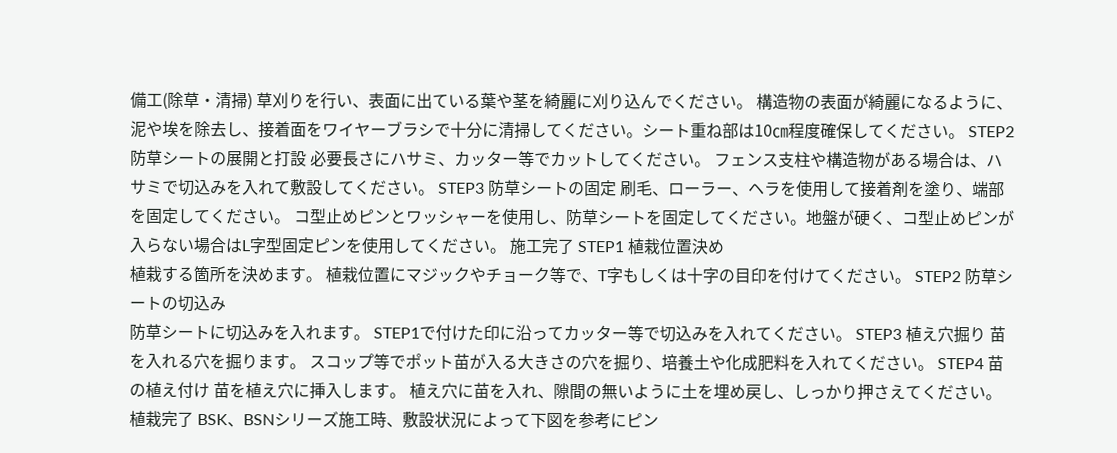備工(除草・清掃) 草刈りを行い、表面に出ている葉や茎を綺麗に刈り込んでください。 構造物の表面が綺麗になるように、泥や埃を除去し、接着面をワイヤーブラシで十分に清掃してください。シート重ね部は10㎝程度確保してください。 STEP2 防草シートの展開と打設 必要長さにハサミ、カッター等でカットしてください。 フェンス支柱や構造物がある場合は、ハサミで切込みを入れて敷設してください。 STEP3 防草シートの固定 刷毛、ローラー、ヘラを使用して接着剤を塗り、端部を固定してください。 コ型止めピンとワッシャーを使用し、防草シートを固定してください。地盤が硬く、コ型止めピンが入らない場合はL字型固定ピンを使用してください。 施工完了 STEP1 植栽位置決め
植栽する箇所を決めます。 植栽位置にマジックやチョーク等で、T字もしくは十字の目印を付けてください。 STEP2 防草シートの切込み
防草シートに切込みを入れます。 STEP1で付けた印に沿ってカッター等で切込みを入れてください。 STEP3 植え穴掘り 苗を入れる穴を掘ります。 スコップ等でポット苗が入る大きさの穴を掘り、培養土や化成肥料を入れてください。 STEP4 苗の植え付け 苗を植え穴に挿入します。 植え穴に苗を入れ、隙間の無いように土を埋め戻し、しっかり押さえてください。 植栽完了 BSK、BSNシリーズ施工時、敷設状況によって下図を参考にピン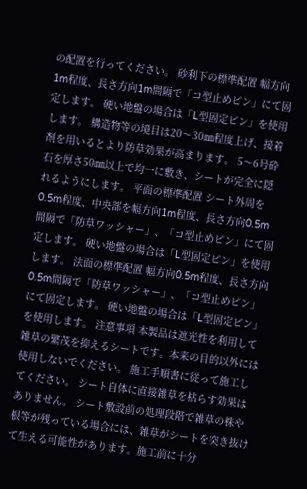の配置を行ってください。 砂利下の標準配置 幅方向1m程度、長さ方向1m間隔で「コ型止めピン」にて固定します。 硬い地盤の場合は「L型固定ピン」を使用します。 構造物等の境目は20〜30㎜程度上げ、接着剤を用いるとより防草効果が高まります。 5〜6号砕石を厚さ50㎜以上で均一に敷き、シートが完全に隠れるようにします。 平面の標準配置 シート外周を0.5m程度、中央部を幅方向1m程度、長さ方向0.5m間隔で「防草ワッシャー」、「コ型止めピン」にて固定します。 硬い地盤の場合は「L型固定ピン」を使用します。 法面の標準配置 幅方向0.5m程度、長さ方向0.5m間隔で「防草ワッシャー」、「コ型止めピン」にて固定します。 硬い地盤の場合は「L型固定ピン」を使用します。 注意事項 本製品は遮光性を利用して雑草の繁茂を抑えるシートです。本来の目的以外には使用しないでください。 施工手順書に従って施工してください。 シート自体に直接雑草を枯らす効果はありません。 シート敷設前の処理段階で雑草の株や根等が残っている場合には、雑草がシートを突き抜けて生える可能性があります。施工前に十分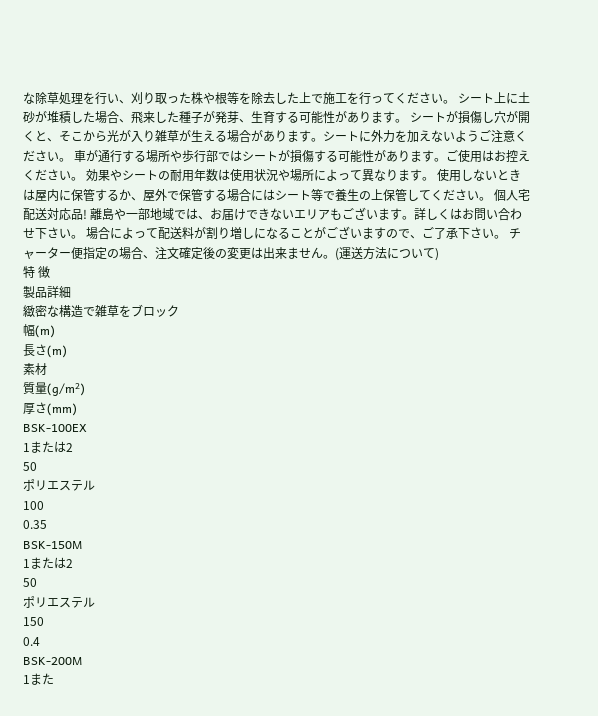な除草処理を行い、刈り取った株や根等を除去した上で施工を行ってください。 シート上に土砂が堆積した場合、飛来した種子が発芽、生育する可能性があります。 シートが損傷し穴が開くと、そこから光が入り雑草が生える場合があります。シートに外力を加えないようご注意ください。 車が通行する場所や歩行部ではシートが損傷する可能性があります。ご使用はお控えください。 効果やシートの耐用年数は使用状況や場所によって異なります。 使用しないときは屋内に保管するか、屋外で保管する場合にはシート等で養生の上保管してください。 個人宅配送対応品! 離島や一部地域では、お届けできないエリアもございます。詳しくはお問い合わせ下さい。 場合によって配送料が割り増しになることがございますので、ご了承下さい。 チャーター便指定の場合、注文確定後の変更は出来ません。(運送方法について)
特 徴
製品詳細
緻密な構造で雑草をブロック
幅(m)
長さ(m)
素材
質量(g/m²)
厚さ(mm)
BSK-100EX
1または2
50
ポリエステル
100
0.35
BSK-150M
1または2
50
ポリエステル
150
0.4
BSK-200M
1また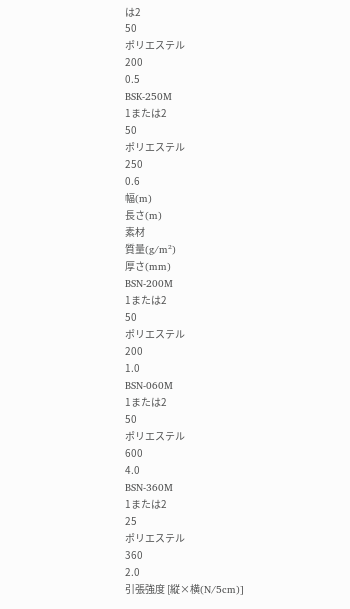は2
50
ポリエステル
200
0.5
BSK-250M
1または2
50
ポリエステル
250
0.6
幅(m)
長さ(m)
素材
質量(g/m²)
厚さ(mm)
BSN-200M
1または2
50
ポリエステル
200
1.0
BSN-060M
1または2
50
ポリエステル
600
4.0
BSN-360M
1または2
25
ポリエステル
360
2.0
引張強度 [縦×横(N/5cm)]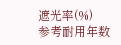遮光率(%)
参考耐用年数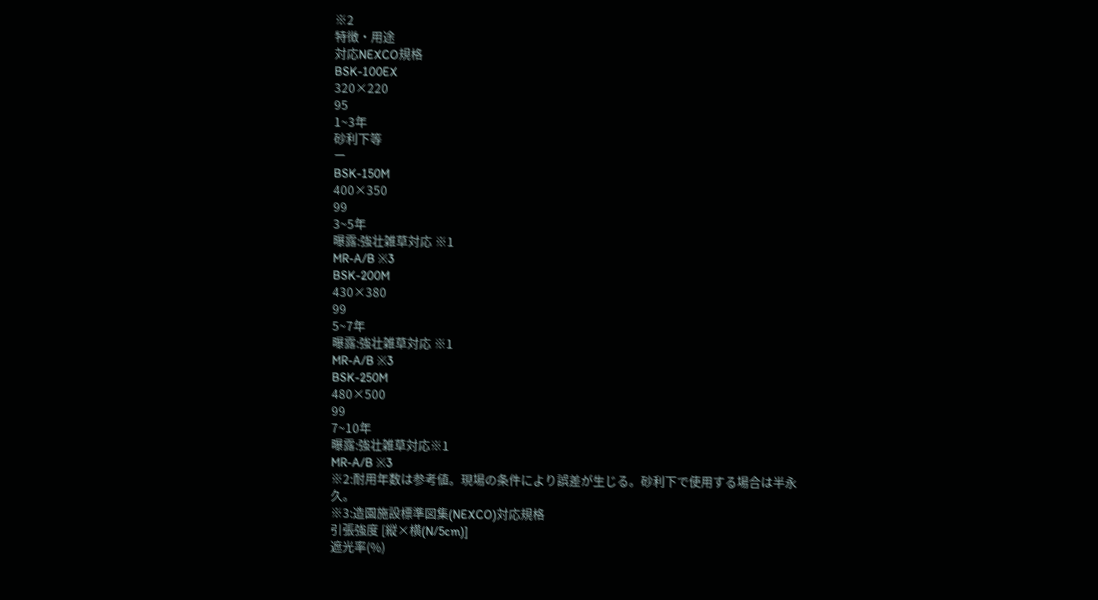※2
特徴・用途
対応NEXCO規格
BSK-100EX
320×220
95
1~3年
砂利下等
ー
BSK-150M
400×350
99
3~5年
曝露:強壮雑草対応 ※1
MR-A/B ※3
BSK-200M
430×380
99
5~7年
曝露:強壮雑草対応 ※1
MR-A/B ※3
BSK-250M
480×500
99
7~10年
曝露:強壮雑草対応※1
MR-A/B ※3
※2:耐用年数は参考値。現場の条件により誤差が生じる。砂利下で使用する場合は半永久。
※3:造園施設標準図集(NEXCO)対応規格
引張強度 [縦×横(N/5cm)]
遮光率(%)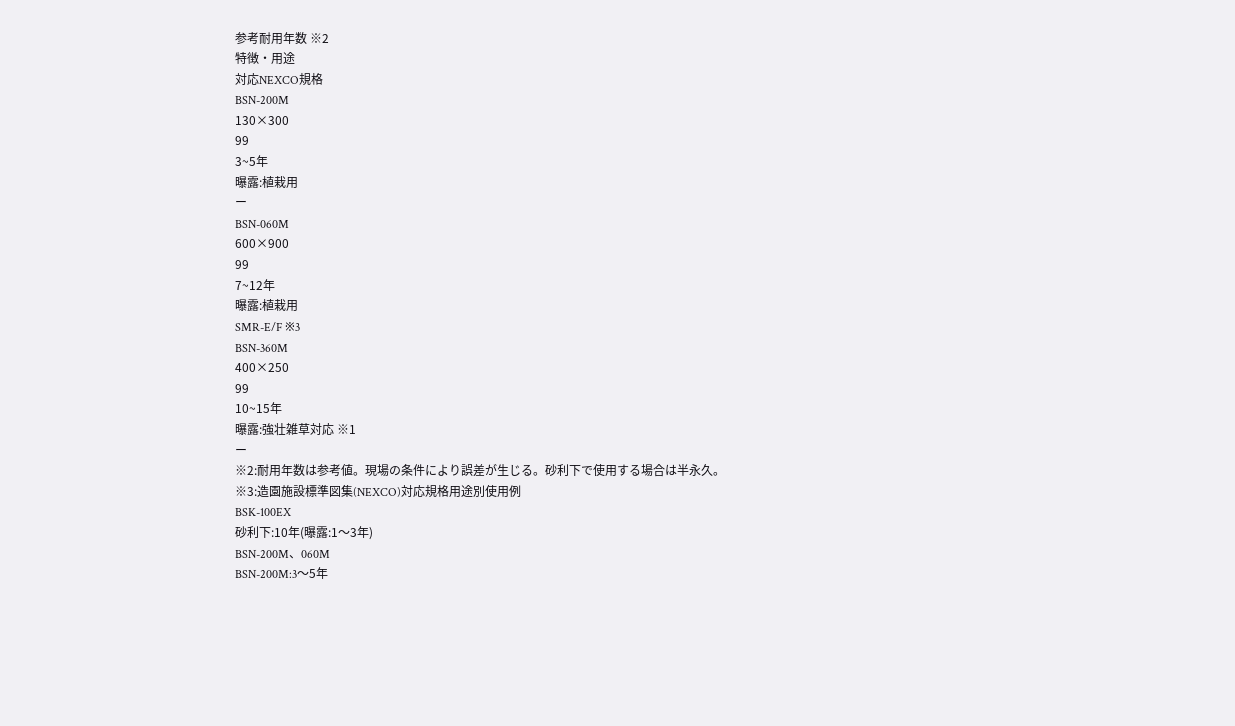参考耐用年数 ※2
特徴・用途
対応NEXCO規格
BSN-200M
130×300
99
3~5年
曝露:植栽用
ー
BSN-060M
600×900
99
7~12年
曝露:植栽用
SMR-E/F ※3
BSN-360M
400×250
99
10~15年
曝露:強壮雑草対応 ※1
ー
※2:耐用年数は参考値。現場の条件により誤差が生じる。砂利下で使用する場合は半永久。
※3:造園施設標準図集(NEXCO)対応規格用途別使用例
BSK-100EX
砂利下:10年(曝露:1〜3年)
BSN-200M、060M
BSN-200M:3〜5年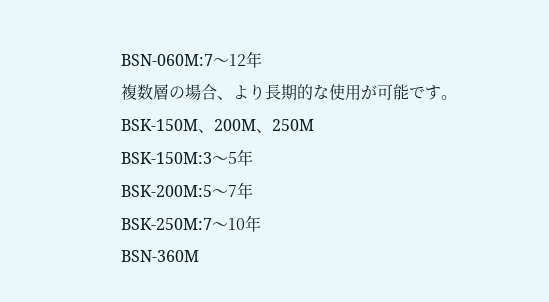BSN-060M:7〜12年
複数層の場合、より長期的な使用が可能です。
BSK-150M、200M、250M
BSK-150M:3〜5年
BSK-200M:5〜7年
BSK-250M:7〜10年
BSN-360M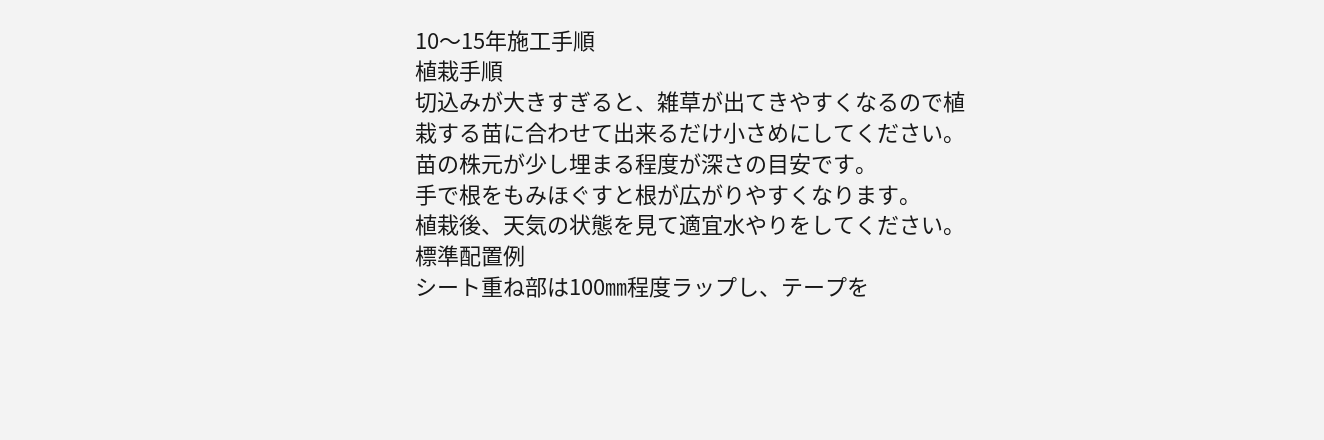10〜15年施工手順
植栽手順
切込みが大きすぎると、雑草が出てきやすくなるので植栽する苗に合わせて出来るだけ小さめにしてください。
苗の株元が少し埋まる程度が深さの目安です。
手で根をもみほぐすと根が広がりやすくなります。
植栽後、天気の状態を見て適宜水やりをしてください。
標準配置例
シート重ね部は100㎜程度ラップし、テープを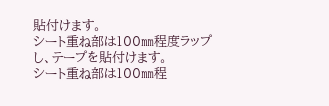貼付けます。
シート重ね部は100㎜程度ラップし、テープを貼付けます。
シート重ね部は100㎜程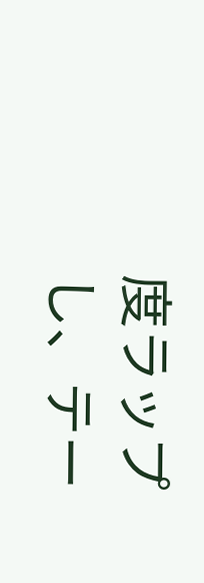度ラップし、テー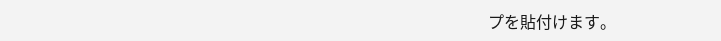プを貼付けます。